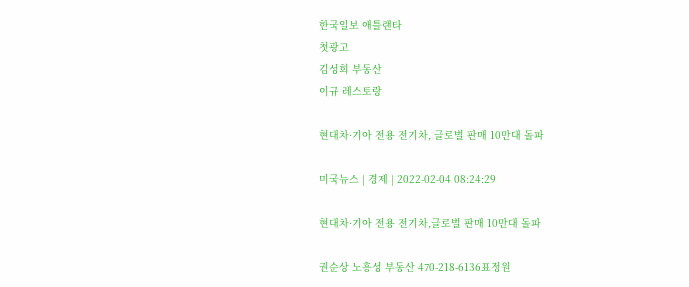한국일보 애틀랜타
첫광고
김성희 부동산
이규 레스토랑

현대차·기아 전용 전기차, 글로벌 판매 10만대 돌파

미국뉴스 | 경제 | 2022-02-04 08:24:29

현대차·기아 전용 전기차,글로벌 판매 10만대 돌파

권순상 노흥성 부동산 470-218-6136표정원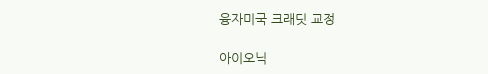융자미국 크래딧 교정

아이오닉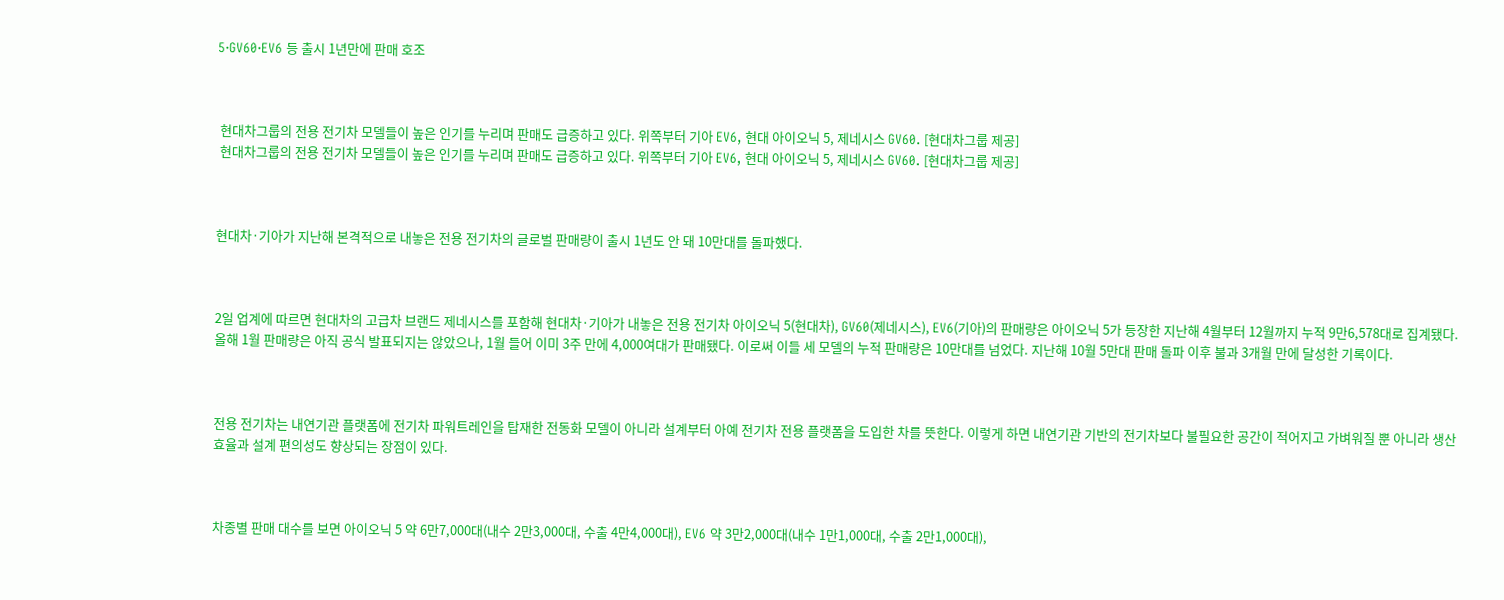5·GV60·EV6 등 출시 1년만에 판매 호조



 현대차그룹의 전용 전기차 모델들이 높은 인기를 누리며 판매도 급증하고 있다. 위쪽부터 기아 EV6, 현대 아이오닉 5, 제네시스 GV60. [현대차그룹 제공]
 현대차그룹의 전용 전기차 모델들이 높은 인기를 누리며 판매도 급증하고 있다. 위쪽부터 기아 EV6, 현대 아이오닉 5, 제네시스 GV60. [현대차그룹 제공]



현대차·기아가 지난해 본격적으로 내놓은 전용 전기차의 글로벌 판매량이 출시 1년도 안 돼 10만대를 돌파했다.



2일 업계에 따르면 현대차의 고급차 브랜드 제네시스를 포함해 현대차·기아가 내놓은 전용 전기차 아이오닉 5(현대차), GV60(제네시스), EV6(기아)의 판매량은 아이오닉 5가 등장한 지난해 4월부터 12월까지 누적 9만6,578대로 집계됐다. 올해 1월 판매량은 아직 공식 발표되지는 않았으나, 1월 들어 이미 3주 만에 4,000여대가 판매됐다. 이로써 이들 세 모델의 누적 판매량은 10만대를 넘었다. 지난해 10월 5만대 판매 돌파 이후 불과 3개월 만에 달성한 기록이다.



전용 전기차는 내연기관 플랫폼에 전기차 파워트레인을 탑재한 전동화 모델이 아니라 설계부터 아예 전기차 전용 플랫폼을 도입한 차를 뜻한다. 이렇게 하면 내연기관 기반의 전기차보다 불필요한 공간이 적어지고 가벼워질 뿐 아니라 생산효율과 설계 편의성도 향상되는 장점이 있다.



차종별 판매 대수를 보면 아이오닉 5 약 6만7,000대(내수 2만3,000대, 수출 4만4,000대), EV6 약 3만2,000대(내수 1만1,000대, 수출 2만1,000대),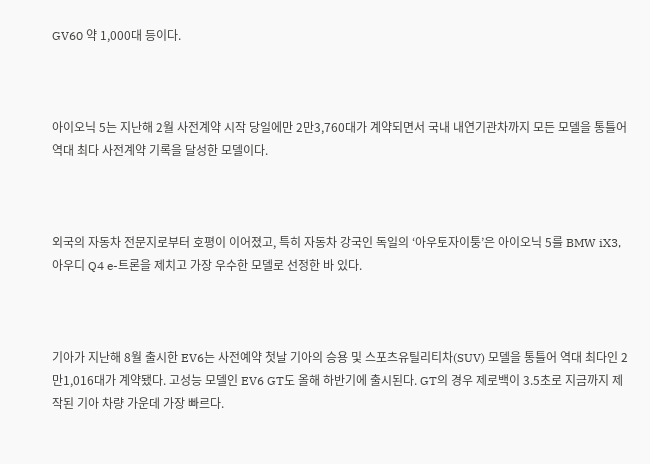GV60 약 1,000대 등이다.



아이오닉 5는 지난해 2월 사전계약 시작 당일에만 2만3,760대가 계약되면서 국내 내연기관차까지 모든 모델을 통틀어 역대 최다 사전계약 기록을 달성한 모델이다.



외국의 자동차 전문지로부터 호평이 이어졌고, 특히 자동차 강국인 독일의 ‘아우토자이퉁’은 아이오닉 5를 BMW iX3, 아우디 Q4 e-트론을 제치고 가장 우수한 모델로 선정한 바 있다.



기아가 지난해 8월 출시한 EV6는 사전예약 첫날 기아의 승용 및 스포츠유틸리티차(SUV) 모델을 통틀어 역대 최다인 2만1,016대가 계약됐다. 고성능 모델인 EV6 GT도 올해 하반기에 출시된다. GT의 경우 제로백이 3.5초로 지금까지 제작된 기아 차량 가운데 가장 빠르다.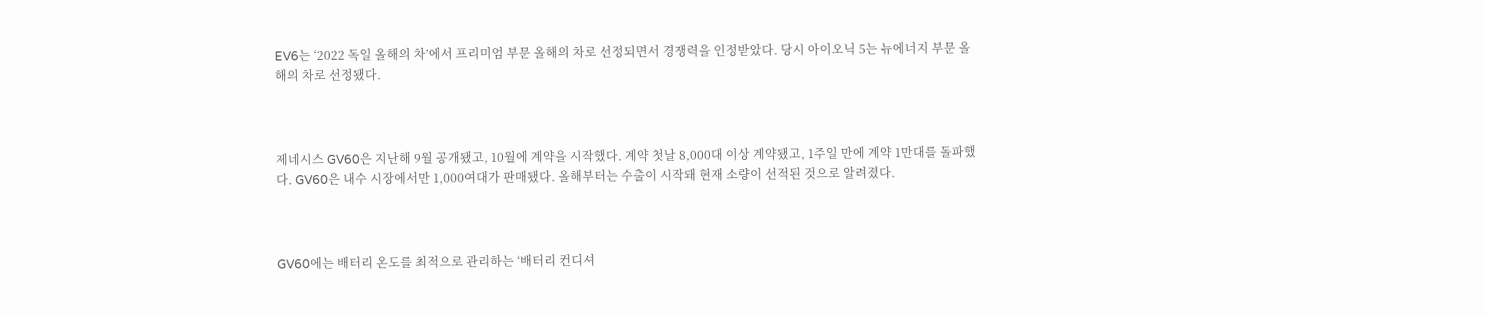EV6는 ‘2022 독일 올해의 차’에서 프리미엄 부문 올해의 차로 선정되면서 경쟁력을 인정받았다. 당시 아이오닉 5는 뉴에너지 부문 올해의 차로 선정됐다.



제네시스 GV60은 지난해 9월 공개됐고, 10월에 계약을 시작했다. 계약 첫날 8,000대 이상 계약됐고, 1주일 만에 계약 1만대를 돌파했다. GV60은 내수 시장에서만 1,000여대가 판매됐다. 올해부터는 수출이 시작돼 현재 소량이 선적된 것으로 알려졌다.



GV60에는 배터리 온도를 최적으로 관리하는 ‘배터리 컨디셔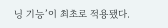닝 기능’이 최초로 적용됐다.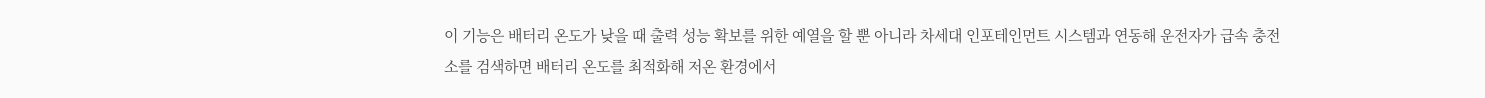이 기능은 배터리 온도가 낮을 때 출력 성능 확보를 위한 예열을 할 뿐 아니라 차세대 인포테인먼트 시스템과 연동해 운전자가 급속 충전소를 검색하면 배터리 온도를 최적화해 저온 환경에서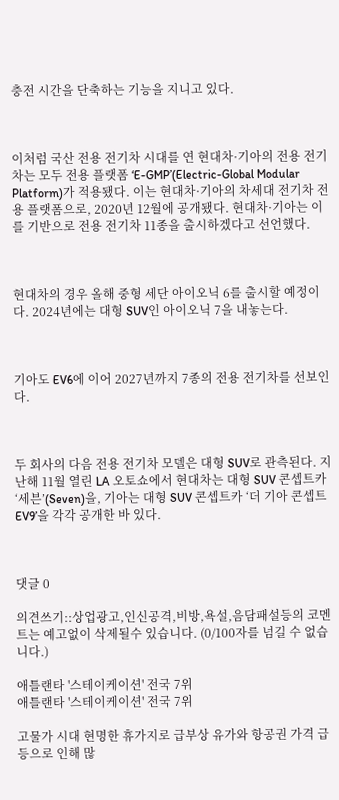충전 시간을 단축하는 기능을 지니고 있다.



이처럼 국산 전용 전기차 시대를 연 현대차·기아의 전용 전기차는 모두 전용 플랫폼 ‘E-GMP’(Electric-Global Modular Platform)가 적용됐다. 이는 현대차·기아의 차세대 전기차 전용 플랫폼으로, 2020년 12월에 공개됐다. 현대차·기아는 이를 기반으로 전용 전기차 11종을 출시하겠다고 선언했다.



현대차의 경우 올해 중형 세단 아이오닉 6를 출시할 예정이다. 2024년에는 대형 SUV인 아이오닉 7을 내놓는다.



기아도 EV6에 이어 2027년까지 7종의 전용 전기차를 선보인다.



두 회사의 다음 전용 전기차 모델은 대형 SUV로 관측된다. 지난해 11월 열린 LA 오토쇼에서 현대차는 대형 SUV 콘셉트카 ‘세븐’(Seven)을, 기아는 대형 SUV 콘셉트카 ‘더 기아 콘셉트 EV9’을 각각 공개한 바 있다.



댓글 0

의견쓰기::상업광고,인신공격,비방,욕설,음담패설등의 코멘트는 예고없이 삭제될수 있습니다. (0/100자를 넘길 수 없습니다.)

애틀랜타 '스테이케이션' 전국 7위
애틀랜타 '스테이케이션' 전국 7위

고물가 시대 현명한 휴가지로 급부상 유가와 항공권 가격 급등으로 인해 많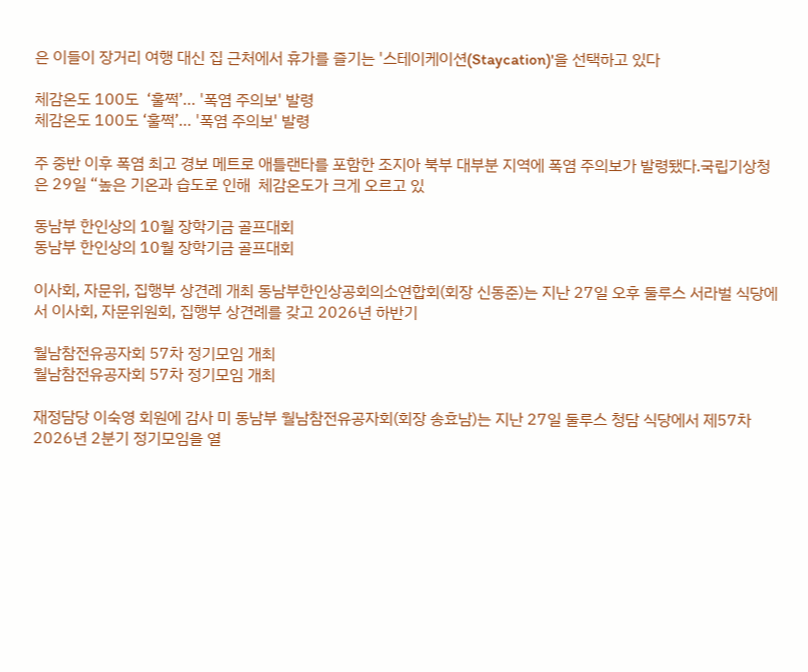은 이들이 장거리 여행 대신 집 근처에서 휴가를 즐기는 '스테이케이션(Staycation)'을 선택하고 있다

체감온도 100도  ‘훌쩍’… '폭염 주의보' 발령
체감온도 100도 ‘훌쩍’… '폭염 주의보' 발령

주 중반 이후 폭염 최고 경보 메트로 애틀랜타를 포함한 조지아 북부 대부분 지역에 폭염 주의보가 발령됐다.국립기상청은 29일 “높은 기온과 습도로 인해  체감온도가 크게 오르고 있

동남부 한인상의 10월 장학기금 골프대회
동남부 한인상의 10월 장학기금 골프대회

이사회, 자문위, 집행부 상견례 개최 동남부한인상공회의소연합회(회장 신동준)는 지난 27일 오후 둘루스 서라벌 식당에서 이사회, 자문위원회, 집행부 상견례를 갖고 2026년 하반기

월남참전유공자회 57차 정기모임 개최
월남참전유공자회 57차 정기모임 개최

재정담당 이숙영 회원에 감사 미 동남부 월남참전유공자회(회장 송효남)는 지난 27일 둘루스 청담 식당에서 제57차 2026년 2분기 정기모임을 열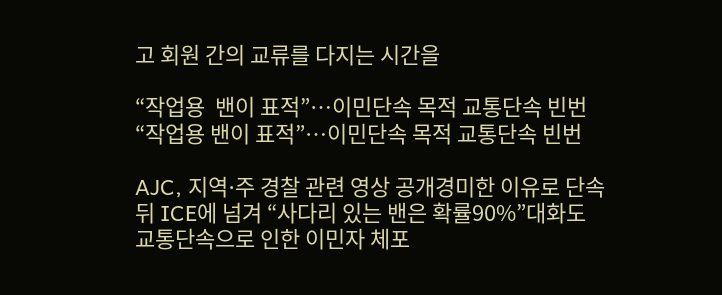고 회원 간의 교류를 다지는 시간을

“작업용  밴이 표적”…이민단속 목적 교통단속 빈번
“작업용 밴이 표적”…이민단속 목적 교통단속 빈번

AJC, 지역∙주 경찰 관련 영상 공개경미한 이유로 단속 뒤 ICE에 넘겨 “사다리 있는 밴은 확률90%”대화도 교통단속으로 인한 이민자 체포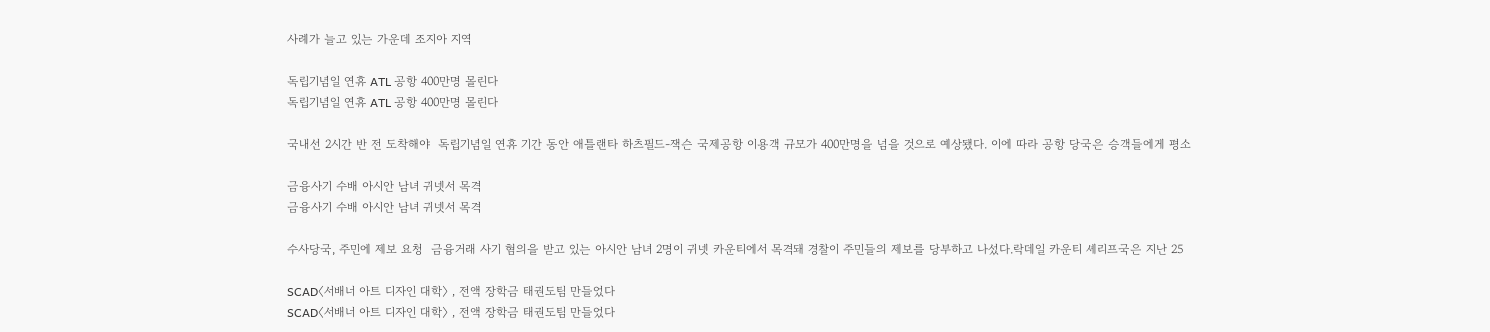사례가 늘고 있는 가운데 조지아 지역

독립기념일 연휴 ATL 공항 400만명 몰린다
독립기념일 연휴 ATL 공항 400만명 몰린다

국내선 2시간 반 전 도착해야  독립기념일 연휴 기간 동안 애틀랜타 하츠필드-잭슨 국제공항 이용객 규모가 400만명을 넘을 것으로 예상됐다. 이에 따라 공항 당국은 승객들에게 평소

금융사기 수배 아시안 남녀 귀넷서 목격
금융사기 수배 아시안 남녀 귀넷서 목격

수사당국, 주민에 제보 요청  금융거래 사기 혐의을 받고 있는 아시안 남녀 2명이 귀넷 카운티에서 목격돼 경찰이 주민들의 제보를 당부하고 나섰다.락데일 카운티 셰리프국은 지난 25

SCAD〈서배너 아트 디자인 대학〉 ‚ 전액 장학금 태권도팀 만들었다
SCAD〈서배너 아트 디자인 대학〉 ‚ 전액 장학금 태권도팀 만들었다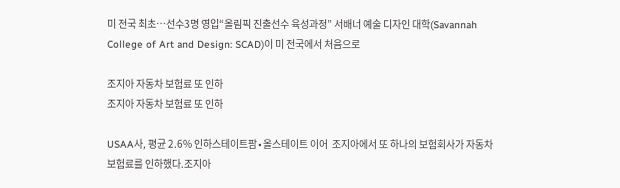미 전국 최초…선수3명 영입“올림픽 진출선수 육성과정” 서배너 예술 디자인 대학(Savannah College of Art and Design: SCAD)이 미 전국에서 처음으로

조지아 자동차 보험료 또 인하
조지아 자동차 보험료 또 인하

USAA사, 평균 2.6% 인하스테이트팜∙올스테이트 이어  조지아에서 또 하나의 보험회사가 자동차 보험료를 인하했다.조지아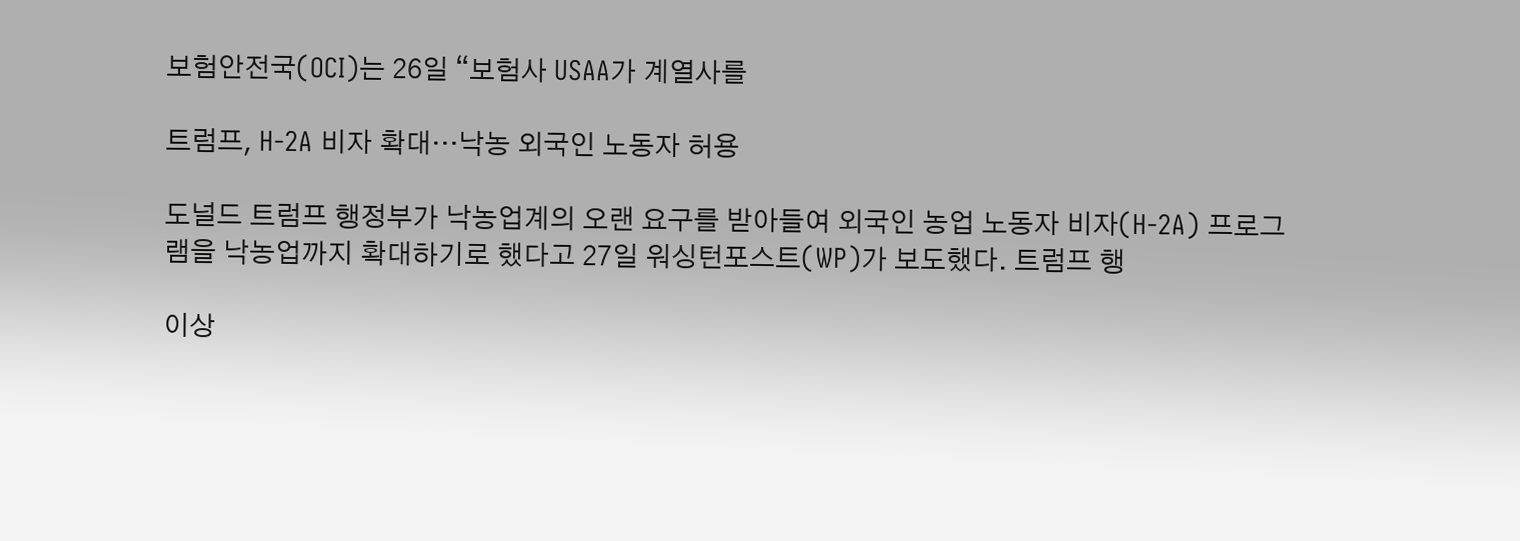보험안전국(OCI)는 26일 “보험사 USAA가 계열사를

트럼프, H-2A 비자 확대…낙농 외국인 노동자 허용

도널드 트럼프 행정부가 낙농업계의 오랜 요구를 받아들여 외국인 농업 노동자 비자(H-2A) 프로그램을 낙농업까지 확대하기로 했다고 27일 워싱턴포스트(WP)가 보도했다. 트럼프 행

이상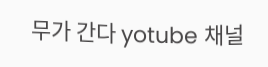무가 간다 yotube 채널